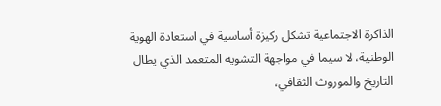الذاكرة الاجتماعية تشكل ركيزة أساسية في استعادة الهوية الوطنية، لا سيما في مواجهة التشويه المتعمد الذي يطال التاريخ والموروث الثقافي،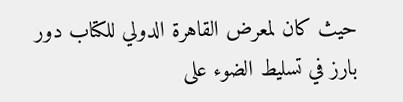حيث كان لمعرض القاهرة الدولي للكتاب دور بارز في تسليط الضوء على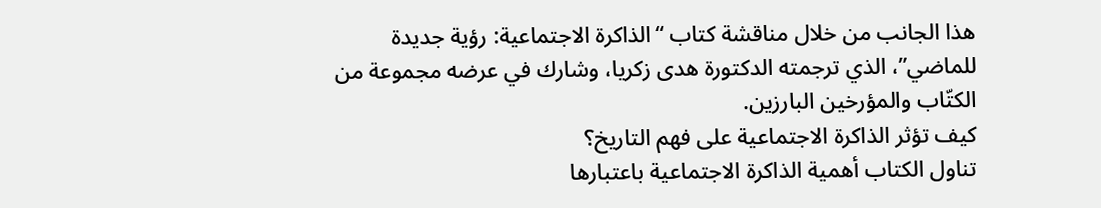هذا الجانب من خلال مناقشة كتاب “الذاكرة الاجتماعية: رؤية جديدة للماضي”، الذي ترجمته الدكتورة هدى زكريا، وشارك في عرضه مجموعة من الكتّاب والمؤرخين البارزين.
كيف تؤثر الذاكرة الاجتماعية على فهم التاريخ؟
تناول الكتاب أهمية الذاكرة الاجتماعية باعتبارها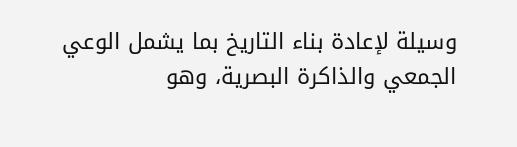وسيلة لإعادة بناء التاريخ بما يشمل الوعي الجمعي والذاكرة البصرية، وهو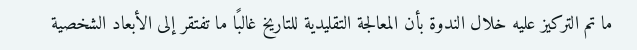ما تم التركيز عليه خلال الندوة بأن المعالجة التقليدية للتاريخ غالبًا ما تفتقر إلى الأبعاد الشخصية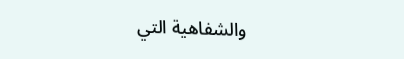والشفاهية التي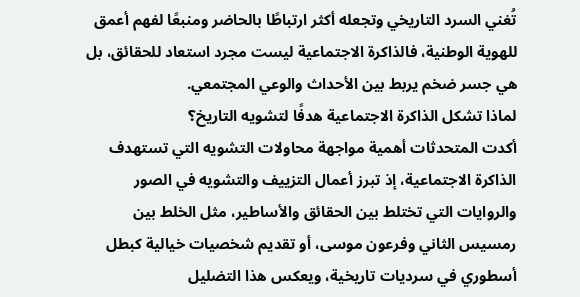تُغني السرد التاريخي وتجعله أكثر ارتباطًا بالحاضر ومنبعًا لفهم أعمق للهوية الوطنية، فالذاكرة الاجتماعية ليست مجرد استعاد للحقائق، بل هي جسر ضخم يربط بين الأحداث والوعي المجتمعي.
لماذا تشكل الذاكرة الاجتماعية هدفًا لتشويه التاريخ؟
أكدت المتحدثات أهمية مواجهة محاولات التشويه التي تستهدف الذاكرة الاجتماعية، إذ تبرز أعمال التزييف والتشويه في الصور والروايات التي تختلط بين الحقائق والأساطير، مثل الخلط بين رمسيس الثاني وفرعون موسى، أو تقديم شخصيات خيالية كبطل أسطوري في سرديات تاريخية، ويعكس هذا التضليل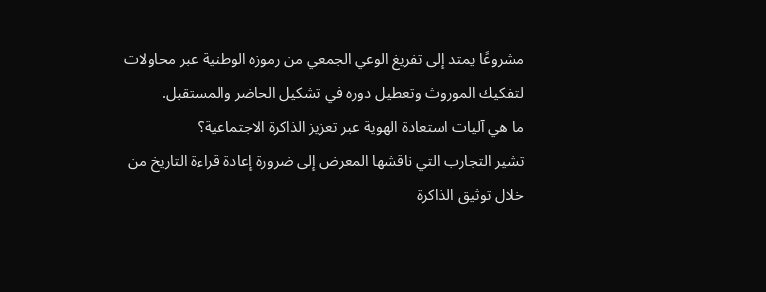مشروعًا يمتد إلى تفريغ الوعي الجمعي من رموزه الوطنية عبر محاولات لتفكيك الموروث وتعطيل دوره في تشكيل الحاضر والمستقبل.
ما هي آليات استعادة الهوية عبر تعزيز الذاكرة الاجتماعية؟
تشير التجارب التي ناقشها المعرض إلى ضرورة إعادة قراءة التاريخ من خلال توثيق الذاكرة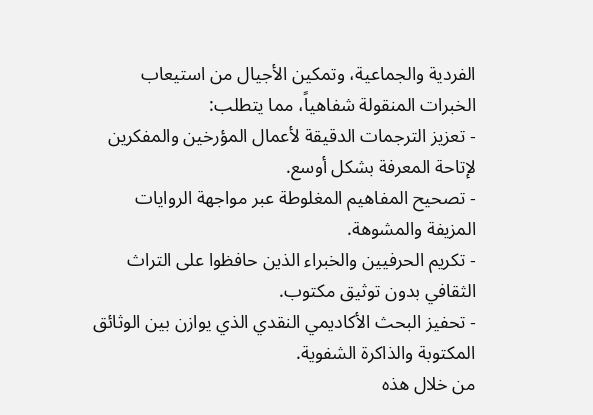الفردية والجماعية، وتمكين الأجيال من استيعاب الخبرات المنقولة شفاهياً، مما يتطلب:
- تعزيز الترجمات الدقيقة لأعمال المؤرخين والمفكرين لإتاحة المعرفة بشكل أوسع.
- تصحيح المفاهيم المغلوطة عبر مواجهة الروايات المزيفة والمشوهة.
- تكريم الحرفيين والخبراء الذين حافظوا على التراث الثقافي بدون توثيق مكتوب.
- تحفيز البحث الأكاديمي النقدي الذي يوازن بين الوثائق المكتوبة والذاكرة الشفوية.
من خلال هذه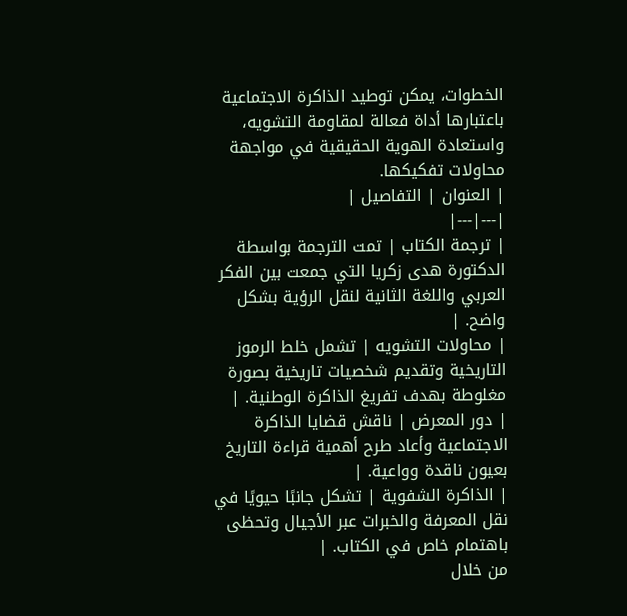الخطوات، يمكن توطيد الذاكرة الاجتماعية باعتبارها أداة فعالة لمقاومة التشويه، واستعادة الهوية الحقيقية في مواجهة محاولات تفكيكها.
| العنوان | التفاصيل |
|---|---|
| ترجمة الكتاب | تمت الترجمة بواسطة الدكتورة هدى زكريا التي جمعت بين الفكر العربي واللغة الثانية لنقل الرؤية بشكل واضح. |
| محاولات التشويه | تشمل خلط الرموز التاريخية وتقديم شخصيات تاريخية بصورة مغلوطة بهدف تفريغ الذاكرة الوطنية. |
| دور المعرض | ناقش قضايا الذاكرة الاجتماعية وأعاد طرح أهمية قراءة التاريخ بعيون ناقدة وواعية. |
| الذاكرة الشفوية | تشكل جانبًا حيويًا في نقل المعرفة والخبرات عبر الأجيال وتحظى باهتمام خاص في الكتاب. |
من خلال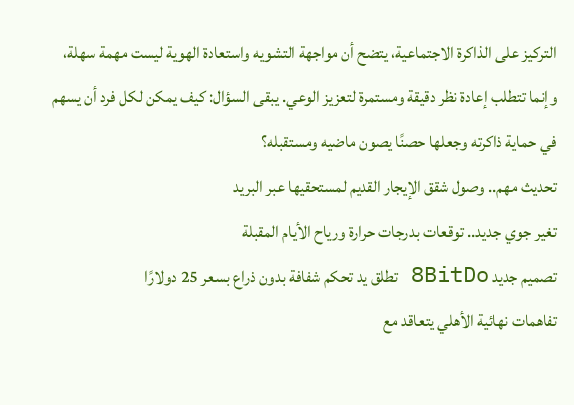التركيز على الذاكرة الاجتماعية، يتضح أن مواجهة التشويه واستعادة الهوية ليست مهمة سهلة، وإنما تتطلب إعادة نظر دقيقة ومستمرة لتعزيز الوعي. يبقى السؤال: كيف يمكن لكل فرد أن يسهم في حماية ذاكرته وجعلها حصنًا يصون ماضيه ومستقبله؟
تحديث مهم.. وصول شقق الإيجار القديم لمستحقيها عبر البريد
تغير جوي جديد.. توقعات بدرجات حرارة ورياح الأيام المقبلة
تصميم جديد 8BitDo تطلق يد تحكم شفافة بدون ذراع بسعر 25 دولارًا
تفاهمات نهائية الأهلي يتعاقد مع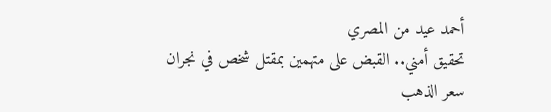أحمد عيد من المصري
تحقيق أمني.. القبض على متهمين بمقتل شخص في نجران
سعر الذهب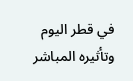في قطر اليوم وتأثيره المباشر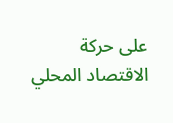على حركة الاقتصاد المحلي